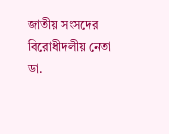জাতীয় সংসদের বিরোধীদলীয় নেতা ডা.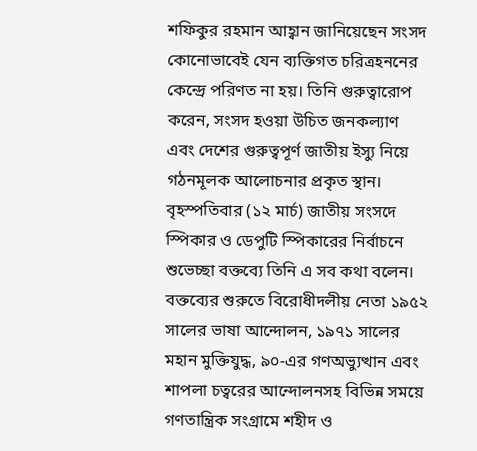শফিকুর রহমান আহ্বান জানিয়েছেন সংসদ কোনোভাবেই যেন ব্যক্তিগত চরিত্রহননের কেন্দ্রে পরিণত না হয়। তিনি গুরুত্বারোপ করেন, সংসদ হওয়া উচিত জনকল্যাণ এবং দেশের গুরুত্বপূর্ণ জাতীয় ইস্যু নিয়ে গঠনমূলক আলোচনার প্রকৃত স্থান।
বৃহস্পতিবার (১২ মার্চ) জাতীয় সংসদে স্পিকার ও ডেপুটি স্পিকারের নির্বাচনে শুভেচ্ছা বক্তব্যে তিনি এ সব কথা বলেন।
বক্তব্যের শুরুতে বিরোধীদলীয় নেতা ১৯৫২ সালের ভাষা আন্দোলন, ১৯৭১ সালের মহান মুক্তিযুদ্ধ, ৯০-এর গণঅভ্যুত্থান এবং শাপলা চত্বরের আন্দোলনসহ বিভিন্ন সময়ে গণতান্ত্রিক সংগ্রামে শহীদ ও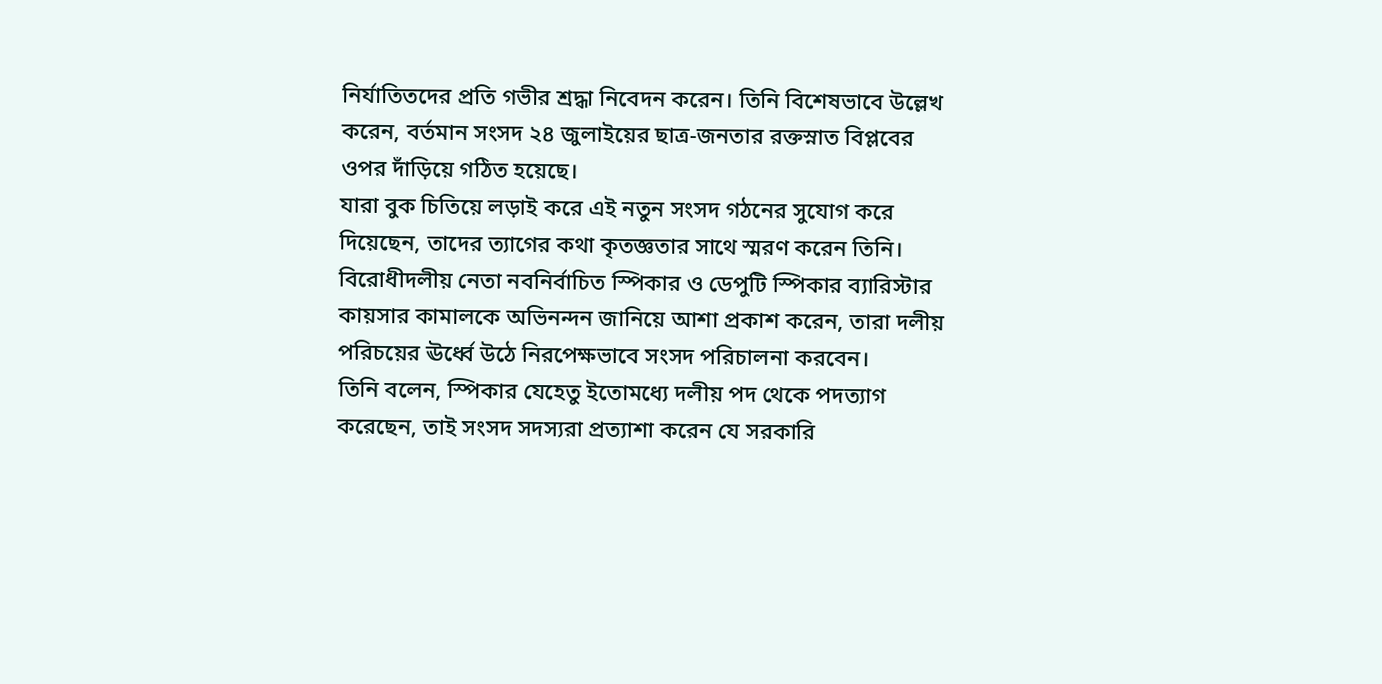নির্যাতিতদের প্রতি গভীর শ্রদ্ধা নিবেদন করেন। তিনি বিশেষভাবে উল্লেখ করেন, বর্তমান সংসদ ২৪ জুলাইয়ের ছাত্র-জনতার রক্তস্নাত বিপ্লবের ওপর দাঁড়িয়ে গঠিত হয়েছে।
যারা বুক চিতিয়ে লড়াই করে এই নতুন সংসদ গঠনের সুযোগ করে দিয়েছেন, তাদের ত্যাগের কথা কৃতজ্ঞতার সাথে স্মরণ করেন তিনি।
বিরোধীদলীয় নেতা নবনির্বাচিত স্পিকার ও ডেপুটি স্পিকার ব্যারিস্টার কায়সার কামালকে অভিনন্দন জানিয়ে আশা প্রকাশ করেন, তারা দলীয় পরিচয়ের ঊর্ধ্বে উঠে নিরপেক্ষভাবে সংসদ পরিচালনা করবেন।
তিনি বলেন, স্পিকার যেহেতু ইতোমধ্যে দলীয় পদ থেকে পদত্যাগ করেছেন, তাই সংসদ সদস্যরা প্রত্যাশা করেন যে সরকারি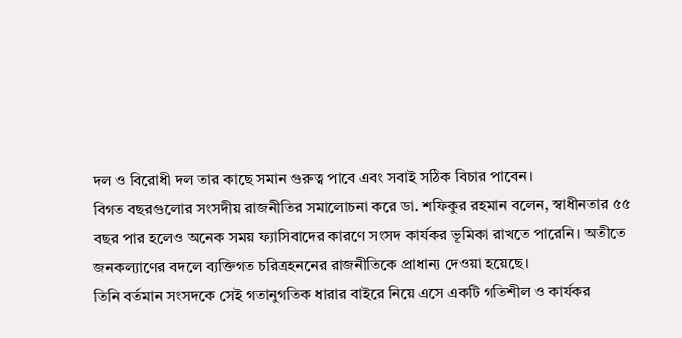দল ও বিরোধী দল তার কাছে সমান গুরুত্ব পাবে এবং সবাই সঠিক বিচার পাবেন।
বিগত বছরগুলোর সংসদীয় রাজনীতির সমালোচনা করে ডা. শফিকুর রহমান বলেন, স্বাধীনতার ৫৫ বছর পার হলেও অনেক সময় ফ্যাসিবাদের কারণে সংসদ কার্যকর ভূমিকা রাখতে পারেনি। অতীতে জনকল্যাণের বদলে ব্যক্তিগত চরিত্রহননের রাজনীতিকে প্রাধান্য দেওয়া হয়েছে।
তিনি বর্তমান সংসদকে সেই গতানুগতিক ধারার বাইরে নিয়ে এসে একটি গতিশীল ও কার্যকর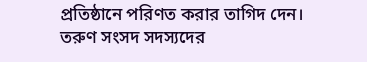প্রতিষ্ঠানে পরিণত করার তাগিদ দেন।
তরুণ সংসদ সদস্যদের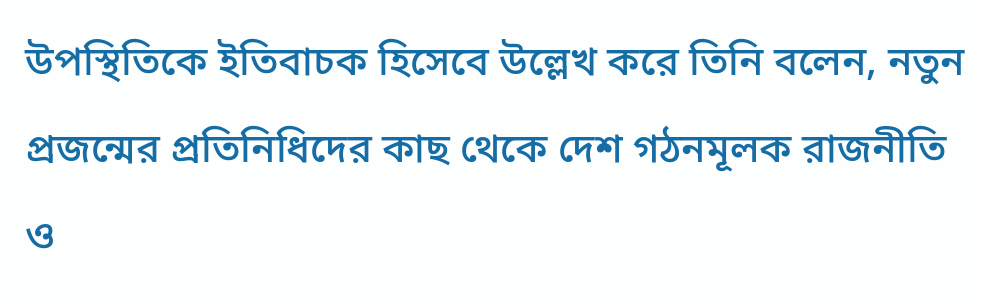উপস্থিতিকে ইতিবাচক হিসেবে উল্লেখ করে তিনি বলেন, নতুন প্রজন্মের প্রতিনিধিদের কাছ থেকে দেশ গঠনমূলক রাজনীতি ও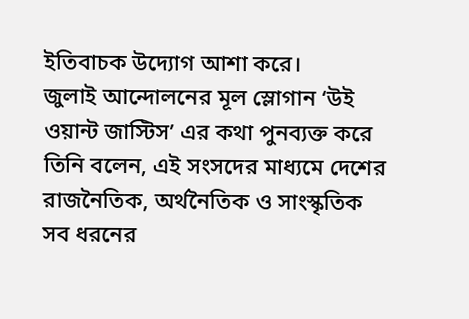ইতিবাচক উদ্যোগ আশা করে।
জুলাই আন্দোলনের মূল স্লোগান ‘উই ওয়ান্ট জাস্টিস’ এর কথা পুনব্যক্ত করে তিনি বলেন, এই সংসদের মাধ্যমে দেশের রাজনৈতিক, অর্থনৈতিক ও সাংস্কৃতিক সব ধরনের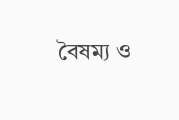বৈষম্য ও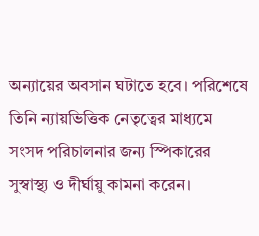অন্যায়ের অবসান ঘটাতে হবে। পরিশেষে তিনি ন্যায়ভিত্তিক নেতৃত্বের মাধ্যমে সংসদ পরিচালনার জন্য স্পিকারের সুস্বাস্থ্য ও দীর্ঘায়ু কামনা করেন।